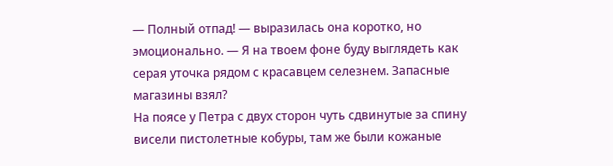— Полный отпад! — выразилась она коротко, но эмоционально. — Я на твоем фоне буду выглядеть как серая уточка рядом с красавцем селезнем. Запасные магазины взял?
На поясе у Петра с двух сторон чуть сдвинутые за спину висели пистолетные кобуры, там же были кожаные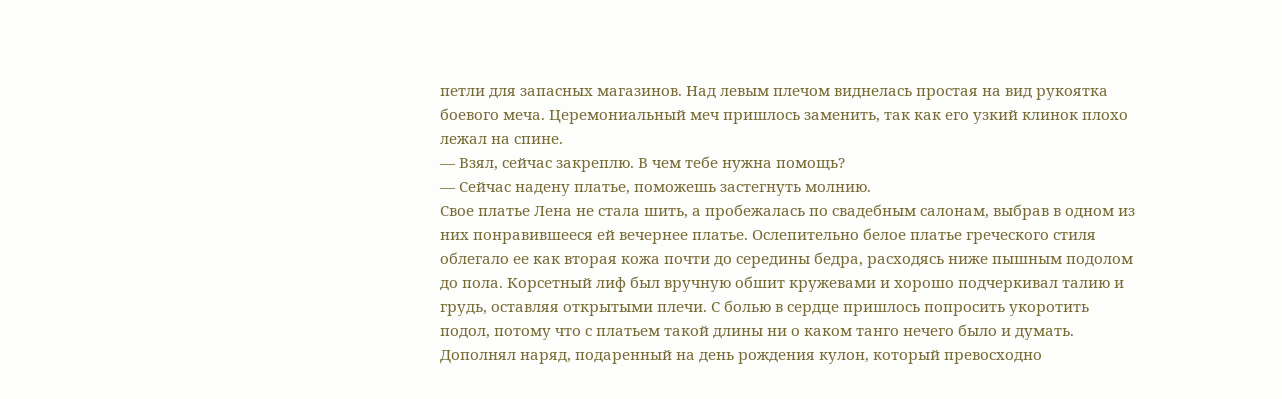петли для запасных магазинов. Над левым плечом виднелась простая на вид рукоятка боевого меча. Церемониальный меч пришлось заменить, так как его узкий клинок плохо лежал на спине.
— Взял, сейчас закреплю. В чем тебе нужна помощь?
— Сейчас надену платье, поможешь застегнуть молнию.
Свое платье Лена не стала шить, а пробежалась по свадебным салонам, выбрав в одном из них понравившееся ей вечернее платье. Ослепительно белое платье греческого стиля облегало ее как вторая кожа почти до середины бедра, расходясь ниже пышным подолом до пола. Корсетный лиф был вручную обшит кружевами и хорошо подчеркивал талию и грудь, оставляя открытыми плечи. С болью в сердце пришлось попросить укоротить подол, потому что с платьем такой длины ни о каком танго нечего было и думать.
Дополнял наряд, подаренный на день рождения кулон, который превосходно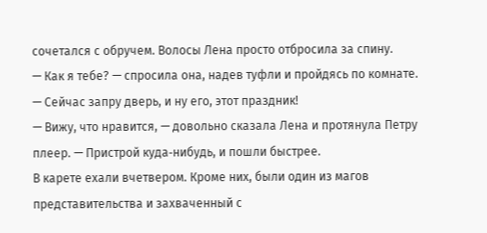сочетался с обручем. Волосы Лена просто отбросила за спину.
— Как я тебе? — спросила она, надев туфли и пройдясь по комнате.
— Сейчас запру дверь, и ну его, этот праздник!
— Вижу, что нравится, — довольно сказала Лена и протянула Петру плеер. — Пристрой куда‑нибудь, и пошли быстрее.
В карете ехали вчетвером. Кроме них, были один из магов представительства и захваченный с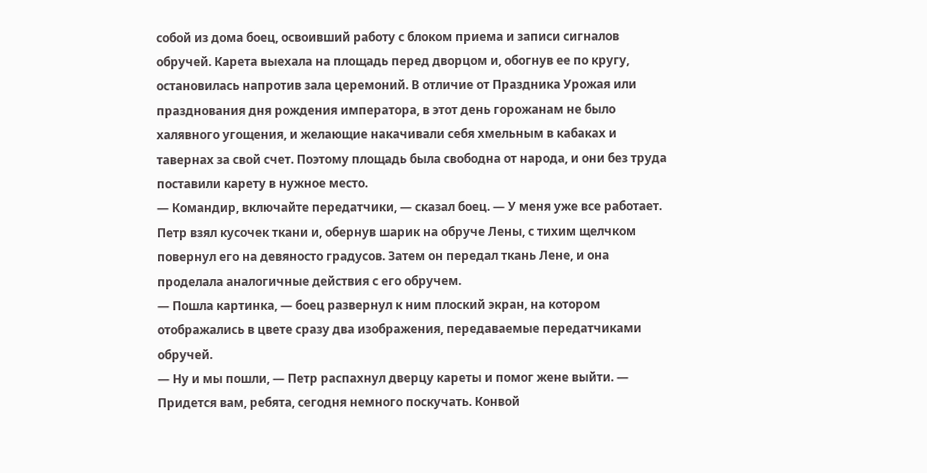собой из дома боец, освоивший работу с блоком приема и записи сигналов обручей. Карета выехала на площадь перед дворцом и, обогнув ее по кругу, остановилась напротив зала церемоний. В отличие от Праздника Урожая или празднования дня рождения императора, в этот день горожанам не было халявного угощения, и желающие накачивали себя хмельным в кабаках и тавернах за свой счет. Поэтому площадь была свободна от народа, и они без труда поставили карету в нужное место.
— Командир, включайте передатчики, — сказал боец. — У меня уже все работает.
Петр взял кусочек ткани и, обернув шарик на обруче Лены, с тихим щелчком повернул его на девяносто градусов. Затем он передал ткань Лене, и она проделала аналогичные действия с его обручем.
— Пошла картинка, — боец развернул к ним плоский экран, на котором отображались в цвете сразу два изображения, передаваемые передатчиками обручей.
— Ну и мы пошли, — Петр распахнул дверцу кареты и помог жене выйти. — Придется вам, ребята, сегодня немного поскучать. Конвой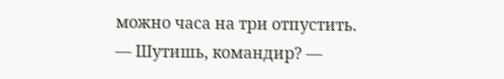можно часа на три отпустить.
— Шутишь, командир? —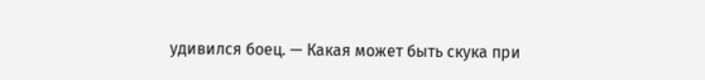удивился боец. — Какая может быть скука при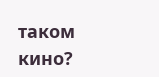таком кино?